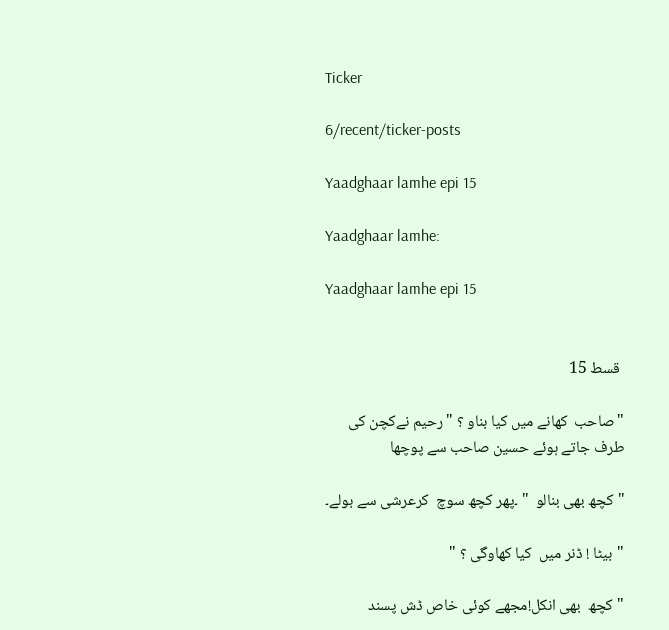Ticker

6/recent/ticker-posts

Yaadghaar lamhe epi 15

Yaadghaar lamhe:

Yaadghaar lamhe epi 15


 قسط 15

"صاحب  کھانے میں کیا بناو ؟ "رحیم نےکچن کی طرف جاتے ہوئے حسین صاحب سے پوچھا

"کچھ بھی بنالو  " ۔پھر کچھ سوچ  کرعرشی سے بولے۔

"بیٹا ! ڈنر میں  کیا کھاوگی ؟ "

"کچھ  بھی انکل!مجھے کوئی خاص ڈش پسند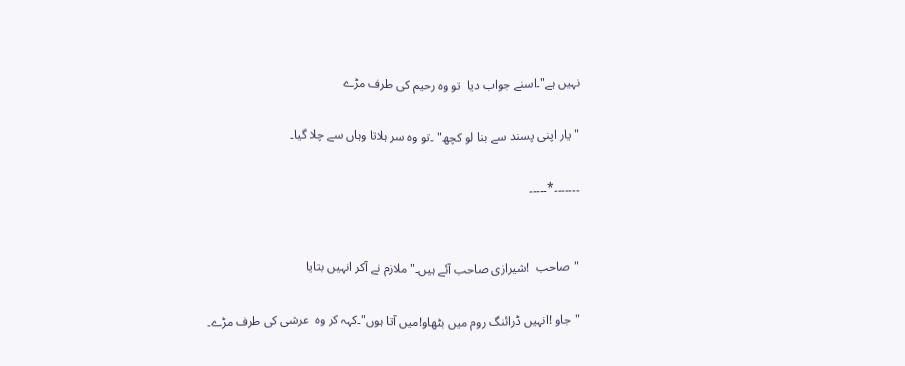نہیں ہے"۔اسنے جواب دیا  تو وہ رحیم کی طرف مڑے

"یار اپنی پسند سے بنا لو کچھ" ۔تو وہ سر ہلاتا وہاں سے چلا گیا۔

۔۔۔۔۔۔۔*۔۔۔۔۔


"صاحب  !شیرازی صاحب آئے ہیں۔"ملازم نے آکر انہیں بتایا

"جاو !انہیں ڈرائنگ روم میں بٹھاو!میں آتا ہوں"۔کہہ کر وہ  عرشی کی طرف مڑے۔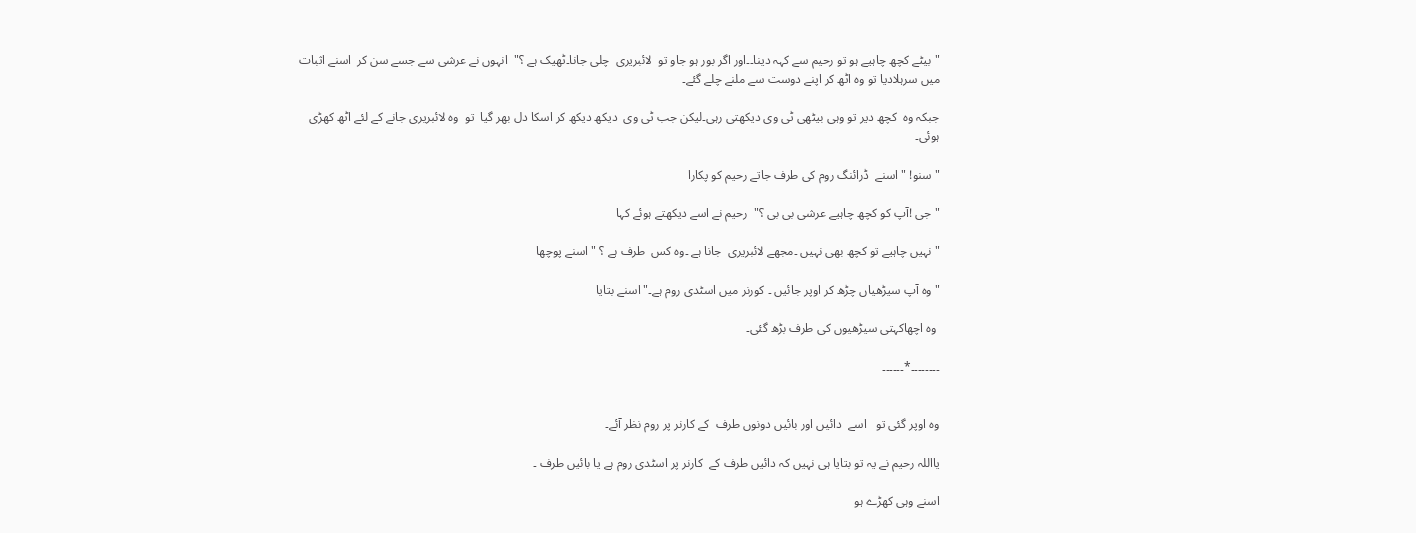"بیٹے کچھ چاہیے ہو تو رحیم سے کہہ دینا۔۔اور اگر بور ہو جاو تو  لائبریری  چلی جانا۔ٹھیک ہے ؟"  انہوں نے عرشی سے جسے سن کر  اسنے اثبات میں سرہلادیا تو وہ اٹھ کر اپنے دوست سے ملنے چلے گئے۔

جبکہ وہ  کچھ دیر تو وہی بیٹھی ٹی وی دیکھتی رہی۔لیکن جب ٹی وی  دیکھ دیکھ کر اسکا دل بھر گیا  تو  وہ لائبریری جانے کے لئے اٹھ کھڑی ہوئی۔

"سنو! " اسنے  ڈرائنگ روم کی طرف جاتے رحیم کو پکارا

"جی !آپ کو کچھ چاہیے عرشی بی بی ؟"  رحیم نے اسے دیکھتے ہوئے کہا

"نہیں چاہیے تو کچھ بھی نہیں ۔مجھے لائبریری  جانا ہے ۔وہ کس  طرف ہے ؟ " اسنے پوچھا

"وہ آپ سیڑھیاں چڑھ کر اوپر جائیں ۔ کورنر میں اسٹدی روم ہے۔" اسنے بتایا

 وہ اچھاکہتی سیڑھیوں کی طرف بڑھ گئی۔

۔۔۔۔۔۔۔۔*۔۔۔۔۔۔


وہ اوپر گئی تو   اسے  دائیں اور بائیں دونوں طرف  کے کارنر پر روم نظر آئے۔

یااللہ رحیم نے یہ تو بتایا ہی نہیں کہ دائیں طرف کے  کارنر پر اسٹدی روم ہے یا بائیں طرف ۔

اسنے وہی کھڑے ہو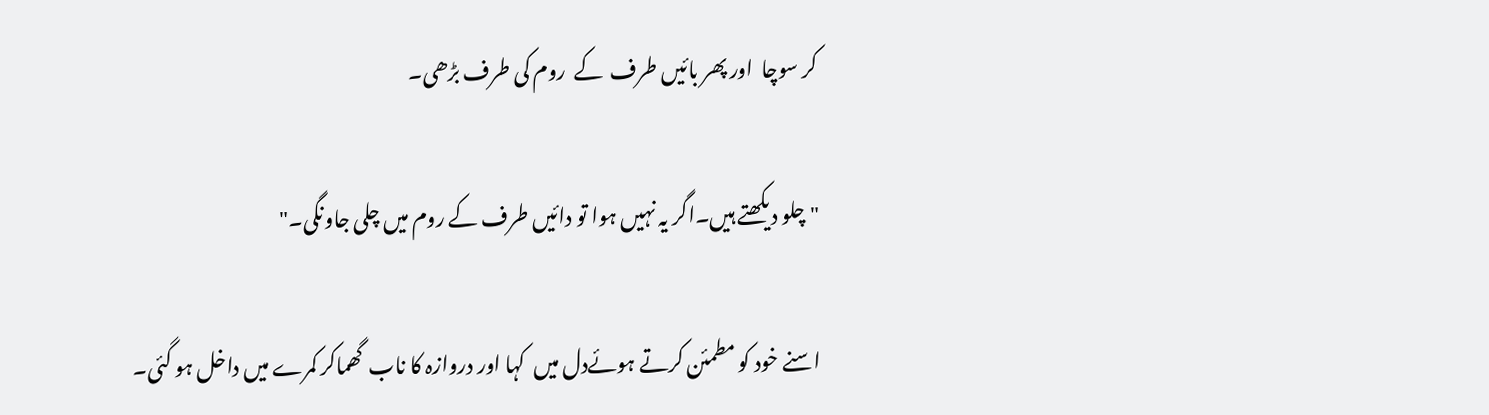کر سوچا  اور پھر بائیں طرف  کے  روم کی طرف بڑھی۔

"چلو دیکھتے ہیں۔اگر یہ نہیں ہوا تو دائیں طرف کے روم میں چلی جاونگی۔"

اسنے خود کو مطمئن کرتے ہوئےدل میں  کہا اور دروازہ کا ناب  گھماکر کمرے میں داخل ہو گئی۔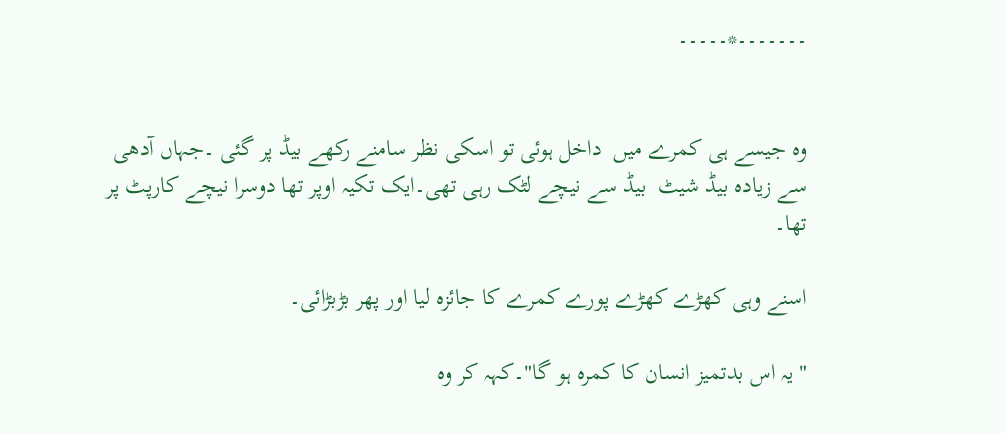۔۔۔۔۔۔۔*۔۔۔۔۔


وہ جیسے ہی کمرے میں  داخل ہوئی تو اسکی نظر سامنے رکھے بیڈ پر گئی ۔جہاں آدھی سے زیادہ بیڈ شیٹ  بیڈ سے نیچے لٹک رہی تھی۔ایک تکیہ اوپر تھا دوسرا نیچے کارپٹ پر تھا۔

اسنے وہی کھڑے کھڑے پورے کمرے کا جائزہ لیا اور پھر بڑبڑائی۔

"یہ اس بدتمیز انسان کا کمرہ ہو گا"۔کہہ کر وہ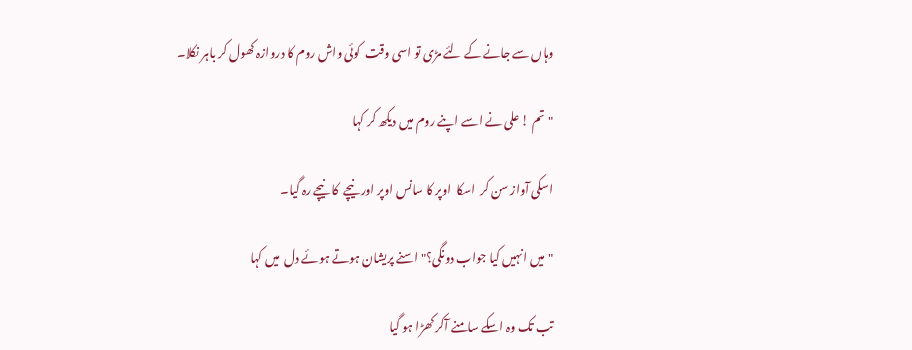وہاں سے جانے کے لئے مڑی تو اسی وقت  کوئی واش روم کا دروازہ کھول کر باہر نکلا۔

"تم ! علی نے اسے اپنے روم میں دیکھ کر کہا

اسکی آواز سن کر  اسکا  اوپر کا سانس اوپر اور نیچے  کا نیچے رہ گیا۔

"میں انہیں کیا جواب دونگی؟" اسنے پریشان ہوتے ہوئے دل  میں کہا

تب تک وہ اسکے سامنے آکر کھڑا ہو گیا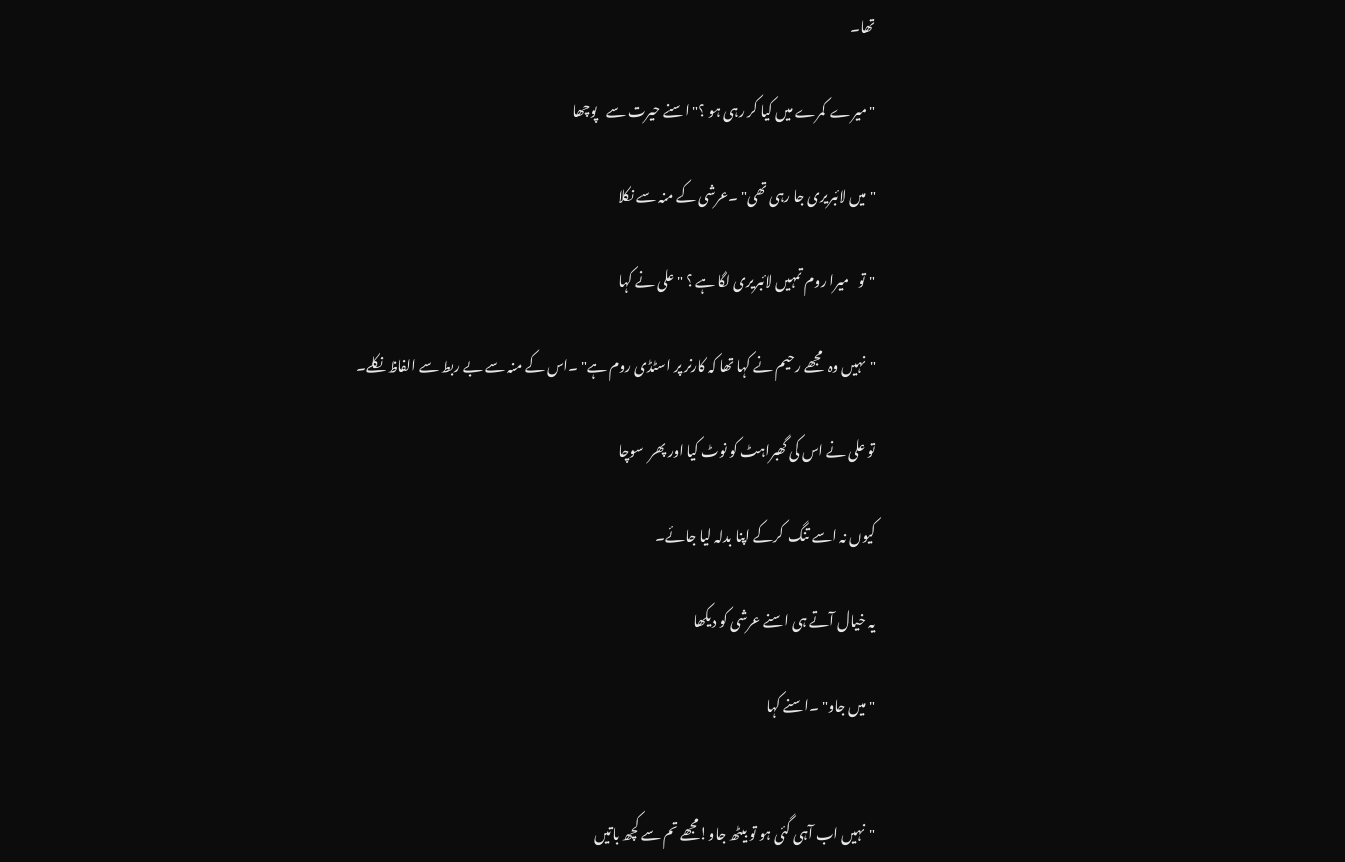تھا۔

"میرے  کمرے میں کیا کر رہی ہو ؟" اسنے حیرت سے   پوچھا

"میں لائبریری جا رہی تھی" ۔عرشی کے منہ سے نکلا

"تو   میرا روم تمہیں لائبریری لگا ہے ؟ " علی نے کہا

"نہیں وہ  مجھے رحیم نے کہا تھا کہ کارنر پر اسٹڈی روم ہے" ۔اس کے منہ سے بے ربط سے الفاظ نکلے۔

تو علی نے اس کی گھبراہٹ کو نوٹ کیا اور پھر  سوچا

کیوں نہ اسے تنگ  کرکے اپنا بدلہ لیا جائے۔

یہ خیال آتے ہی اسنے عرشی کو دیکھا

"میں جاو" ۔اسنے کہا


"نہیں اب آہی گئی ہو تو بیٹھ جاو!مجھے تم سے کچھ باتیں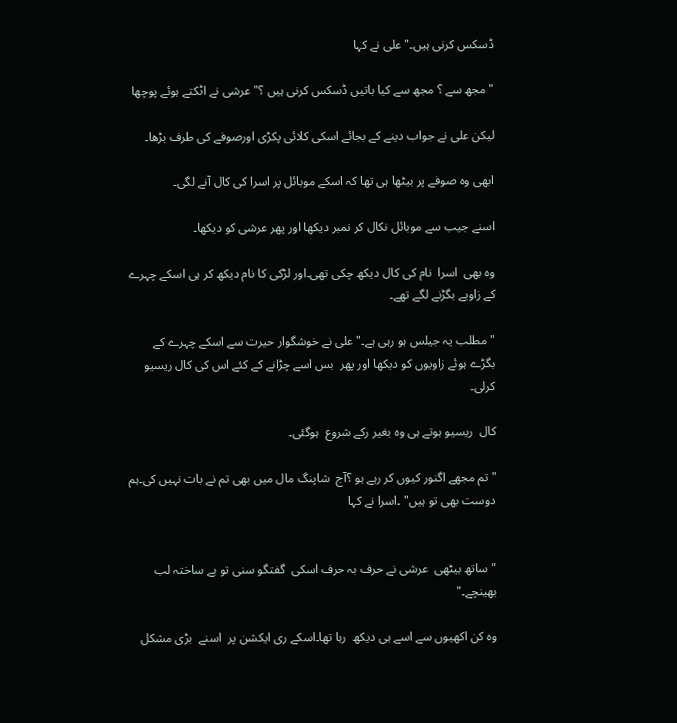ڈسکس کرنی ہیں۔"علی نے کہا

"مجھ سے ؟ مجھ سے کیا باتیں ڈسکس کرنی ہیں ؟" عرشی نے اٹکتے ہوئے پوچھا

لیکن علی نے جواب دینے کے بجائے اسکی کلائی پکڑی اورصوفے کی طرف بڑھا۔

ابھی وہ صوفے پر بیٹھا ہی تھا کہ اسکے موبائل پر اسرا کی کال آنے لگی۔

اسنے جیب سے موبائل نکال کر نمبر دیکھا اور پھر عرشی کو دیکھا۔

وہ بھی  اسرا  نام کی کال دیکھ چکی تھی۔اور لڑکی کا نام دیکھ کر ہی اسکے چہرے  کے زاویے بگڑنے لگے تھے۔

"مطلب یہ جیلس ہو رہی ہے۔" علی نے خوشگوار حیرت سے اسکے چہرے کے بگڑے ہوئے زاویوں کو دیکھا اور پھر  بس اسے چڑانے کے کئے اس کی کال ریسیو کرلی۔

کال  ریسیو ہوتے ہی وہ بغیر رکے شروع  ہوگئی۔

"تم مجھے اگنور کیوں کر رہے ہو ؟آج  شاپنگ مال میں بھی تم نے بات نہیں کی۔ہم  دوست بھی تو ہیں" ۔اسرا نے کہا


"ساتھ بیٹھی  عرشی نے حرف بہ حرف اسکی  گفتگو سنی تو بے ساختہ لب بھینچے۔"

وہ کن اکھیوں سے اسے ہی دیکھ  رہا تھا۔اسکے ری ایکشن پر  اسنے  بڑی مشکل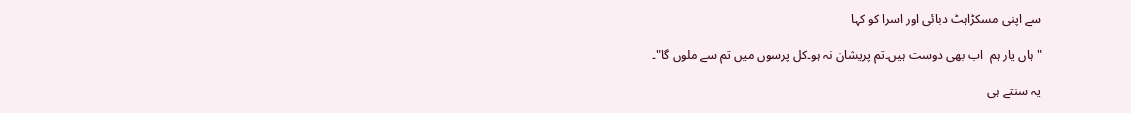سے اپنی مسکڑاہٹ دبائی اور اسرا کو کہا

"ہاں یار ہم  اب بھی دوست ہیں۔تم پریشان نہ ہو۔کل پرسوں میں تم سے ملوں گا"۔

یہ سنتے ہی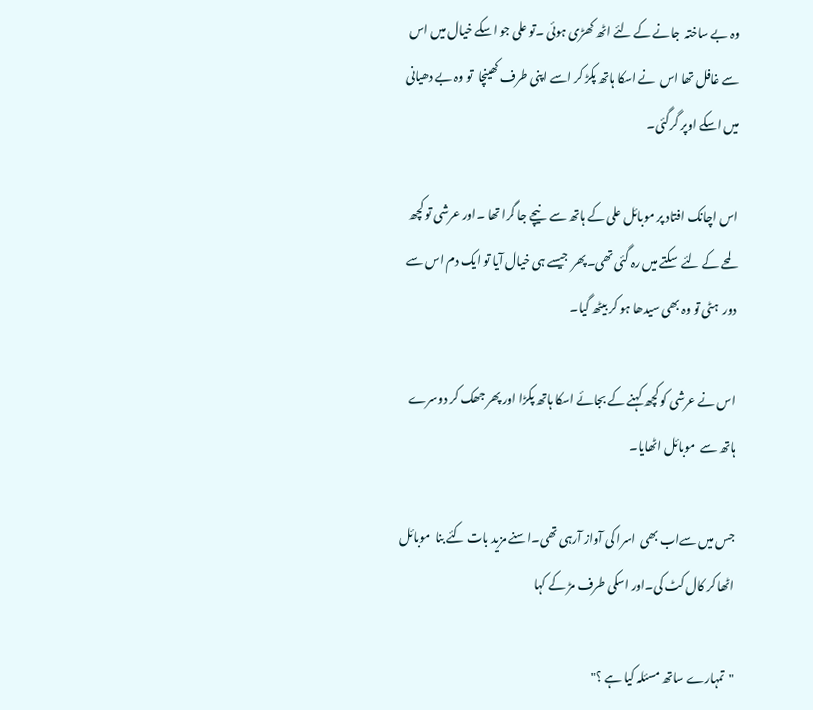وہ بے ساختہ  جانے کے لئے اٹھ کھڑی ہوئی ۔تو علی جو اسکے خیال میں اس سے غافل تھا اس  نے اسکا ہاتھ پکڑ کر اسے اپنی طرف کھینچا  تو وہ بے دھیانی میں اسکے اوپر گرگئی۔

اس اچانک افتاد پر موبائل علی کے ہاتھ سے  نیچے جا گرا تھا ۔اور عرشی تو کچھ لمحے کے لئے  سکتے میں رہ گئی تھی۔پھر  جیسے ہی خیال آیا تو ایک دم اس سے دور  ہٹی تو وہ بھی سیدھا ہو کر بیٹھ گیا۔

اس نے عرشی کو کچھ کہنے کے بجائے اسکا ہاتھ پکڑا اور پھر جھک کر دوسرے ہاتھ سے  موبائل اٹھایا۔

جس میں سےاب بھی  اسرا کی آواز آرہی تھی۔اسنے مزید بات کئے بنا  موبائل اٹھا کر کال کٹ کی۔اور اسکی طرف مڑ کے کہا

"تمہارے ساتھ مسئلہ کیا ہے ؟"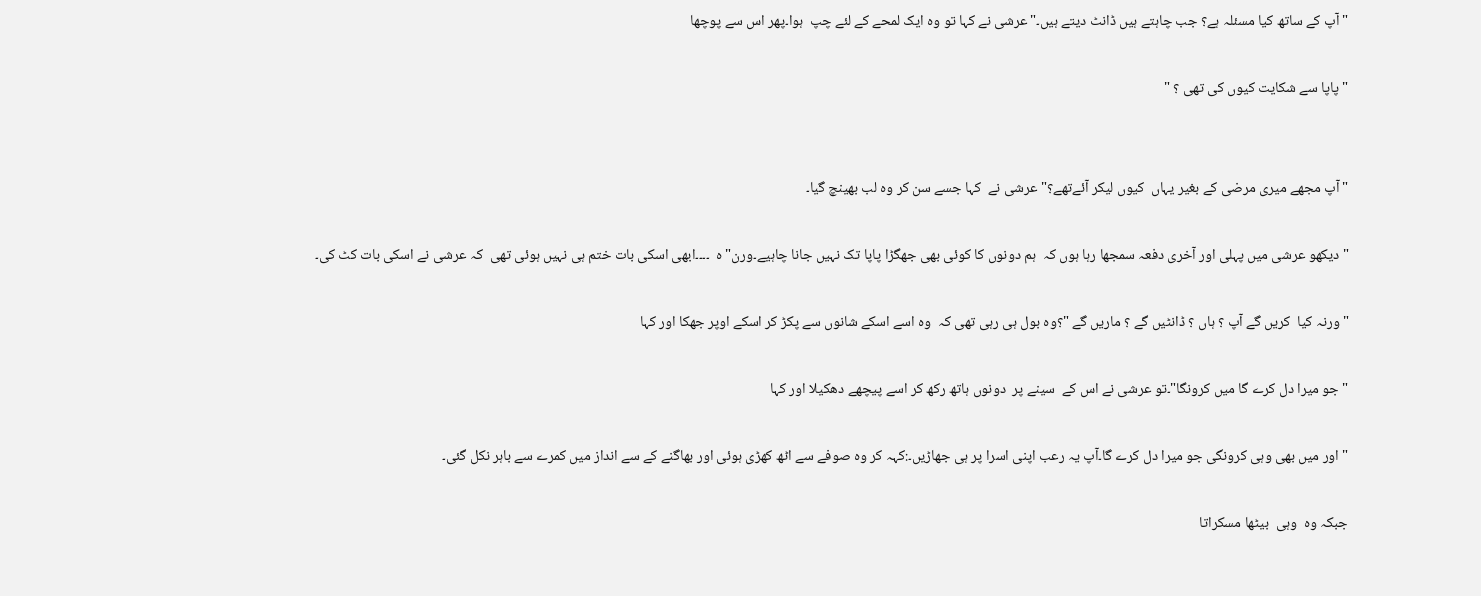"آپ کے ساتھ کیا مسئلہ ہے؟ جب چاہتے ہیں ڈانٹ دیتے ہیں۔"عرشی نے کہا تو وہ ایک لمحے کے لئے چپ  ہوا۔پھر اس سے پوچھا

"پاپا سے شکایت کیوں کی تھی ؟ "


"آپ مجھے میری مرضی کے بغیر یہاں  کیوں لیکر آئےتھے؟" عرشی نے  کہا جسے سن کر وہ لب بھینچ گیا۔

"دیکھو عرشی میں پہلی اور آخری دفعہ سمجھا رہا ہوں کہ  ہم دونوں کا کوئی بھی جھگڑا پاپا تک نہیں جانا چاہیے۔ورن"ہ  ۔۔۔۔ابھی اسکی بات ختم ہی نہیں ہوئی تھی  کہ عرشی نے اسکی بات کٹ کی۔

"ورنہ کیا  کریں گے آپ ؟ ہاں ؟ ڈانٹیں گے ؟ ماریں گے "؟وہ بول ہی رہی تھی کہ  وہ اسے اسکے شانوں سے پکڑ کر اسکے اوپر جھکا اور کہا

"جو میرا دل کرے گا میں کرونگا"۔تو عرشی نے اس کے  سینے پر  دونوں ہاتھ رکھ کر اسے پیچھے دھکیلا اور کہا

"اور میں بھی وہی کرونگی جو میرا دل کرے گا۔آپ یہ رعب اپنی اسرا پر ہی جھاڑیں۔:کہہ کر وہ صوفے سے اٹھ کھڑی ہوئی اور بھاگنے کے سے انداز میں کمرے سے باہر نکل گئی۔

جبکہ وہ  وہی  بیٹھا مسکراتا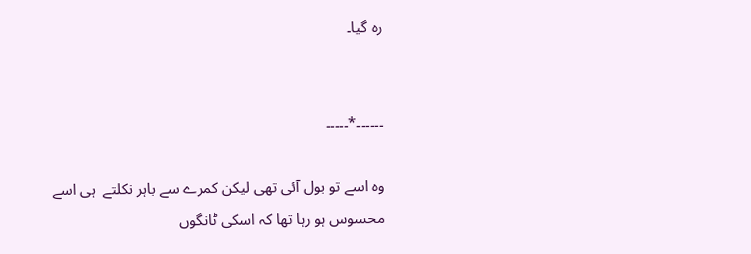رہ گیا۔


۔۔۔۔۔۔*۔۔۔۔۔

وہ اسے تو بول آئی تھی لیکن کمرے سے باہر نکلتے  ہی اسے محسوس ہو رہا تھا کہ اسکی ٹانگوں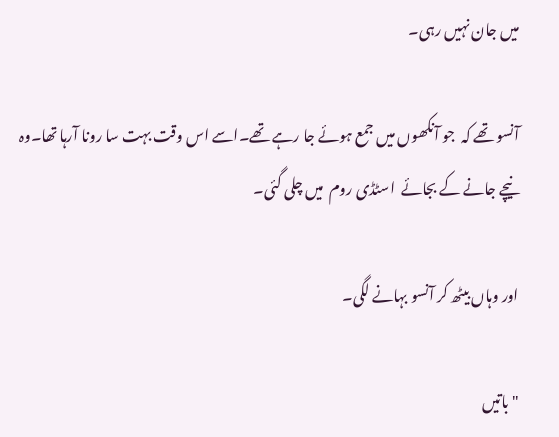میں جان نہیں رہی۔

آنسو تھے کہ  جو آنکھوں میں جمع ہوئے جا رہے تھے۔اسے اس وقت بہت سا رونا آرہا تھا۔وہ  نیچے جانے کے بجائے  اسٹڈی روم  میں چلی گئی۔

اور وہاں بیٹھ کر آنسو بہانے لگی۔

"باتیں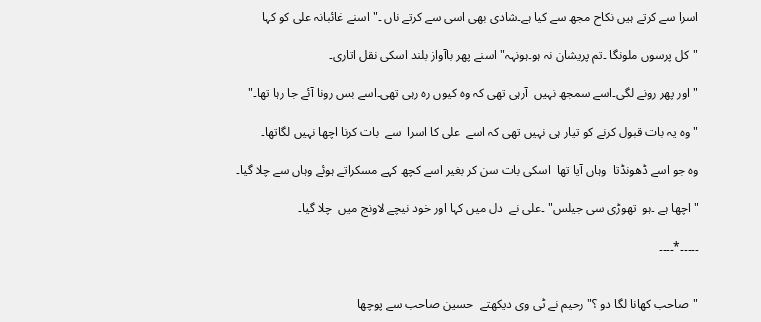اسرا سے کرتے ہیں نکاح مجھ سے کیا ہے۔شادی بھی اسی سے کرتے ناں ۔" اسنے غائبانہ علی کو کہا

"کل پرسوں ملونگا ۔تم پریشان نہ ہو۔ہونہہ"اسنے پھر باآواز بلند اسکی نقل اتاری۔

"اور پھر رونے لگی۔اسے سمجھ نہیں  آرہی تھی کہ وہ کیوں رہ رہی تھی۔اسے بس رونا آئے جا رہا تھا۔"

"وہ یہ بات قبول کرنے کو تیار ہی نہیں تھی کہ اسے  علی کا اسرا  سے  بات کرنا اچھا نہیں لگاتھا۔

وہ جو اسے ڈھونڈتا  وہاں آیا تھا  اسکی بات سن کر بغیر اسے کچھ کہے مسکراتے ہوئے وہاں سے چلا گیا۔

"اچھا ہے ۔ہو  تھوڑی سی جیلس" ۔علی نے  دل میں کہا اور خود نیچے لاونج میں  چلا گیا۔

۔۔۔۔۔*۔۔۔۔


"صاحب کھانا لگا دو ؟" رحیم نے ٹی وی دیکھتے  حسین صاحب سے پوچھا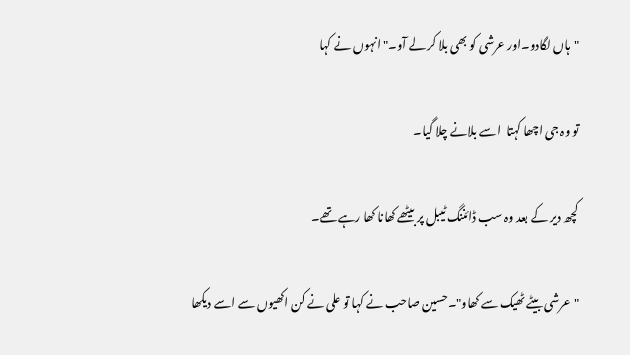"ہاں لگادو۔اور عرشی کو بھی بلا کر لے آو۔"انہوں نے کہا

تو وہ جی اچھا کہتا  اسے بلانے چلا گیا۔

کچھ دیر کے بعد وہ سب ڈائننگ ٹیبل پر بیٹھے کھانا کھا رہے تھے۔

"عرشی بیٹے ٹھیک سے کھاو"۔حسین صاحب نے کہا تو علی نے کن اکھیوں سے اسے دیکھا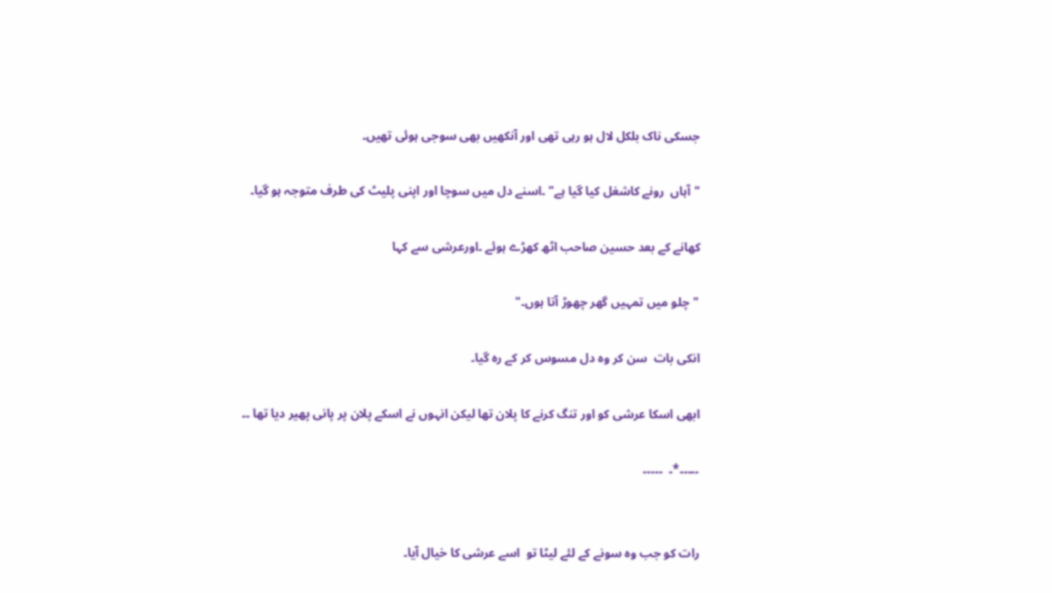جسکی ناک بلکل لال ہو رہی تھی اور آنکھیں بھی سوجی ہوئی تھیں۔

"آہاں  رونے کاشغل کیا گیا ہے" ۔اسنے دل میں سوچا اور اپنی پلیٹ کی طرف متوجہ ہو گیا۔

کھانے کے بعد حسین صاحب اٹھ کھڑے ہوئے ۔اورعرشی سے کہا

"چلو میں تمہیں گھر چھوڑ آتا ہوں۔"

انکی بات  سن کر وہ دل مسوس کر کے رہ گیا۔

ابھی اسکا عرشی کو اور تنگ کرنے کا پلان تھا لیکن انہوں نے اسکے پلان پر پانی پھیر دیا تھا ۔۔

۔۔۔۔۔*۔  ۔۔۔۔۔


رات کو جب وہ سونے کے لئے لیٹا تو  اسے عرشی کا خیال آیا۔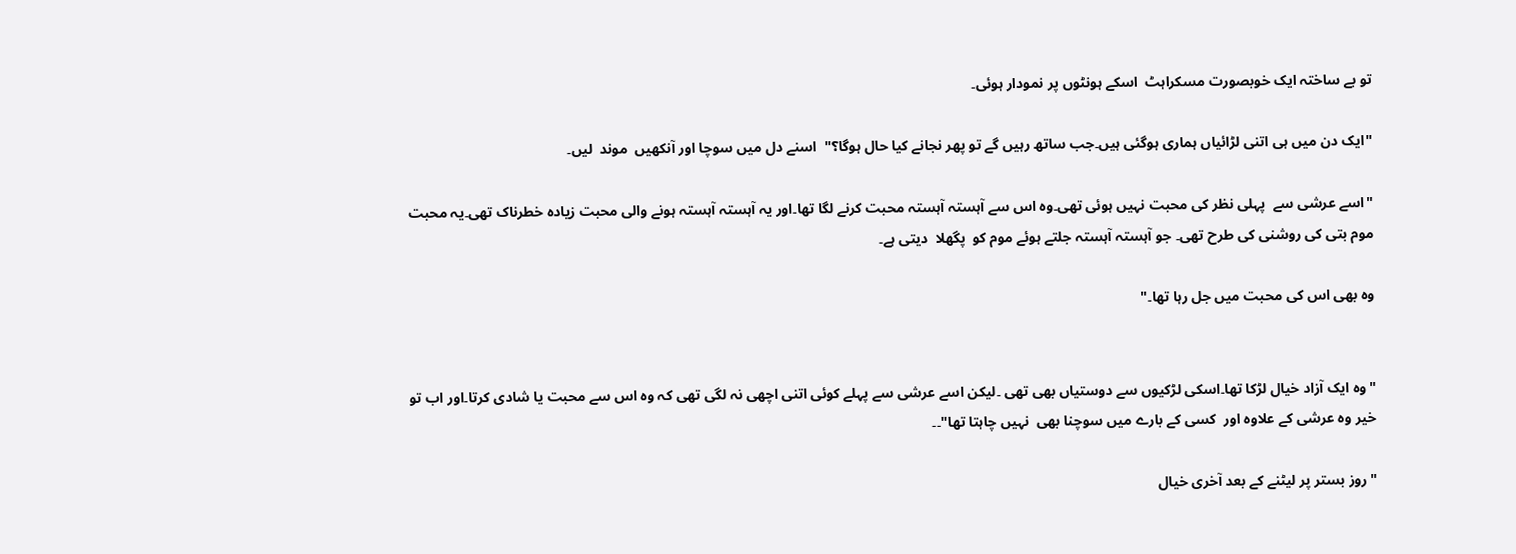تو بے ساختہ ایک خوبصورت مسکراہٹ  اسکے ہونٹوں پر نمودار ہوئی۔

"ایک دن میں ہی اتنی لڑائیاں ہماری ہوگئی ہیں۔جب ساتھ رہیں گے تو پھر نجانے کیا حال ہوگا؟"  اسنے دل میں سوچا اور آنکھیں  موند  لیں۔

"اسے عرشی سے  پہلی نظر کی محبت نہیں ہوئی تھی۔وہ اس سے آہستہ آہستہ محبت کرنے لگا تھا۔اور یہ آہستہ آہستہ ہونے والی محبت زیادہ خطرناک تھی۔یہ محبت موم بتی کی روشنی کی طرح تھی۔ جو آہستہ آہستہ جلتے ہوئے موم کو  پگھلا  دیتی ہے۔

وہ بھی اس کی محبت میں جل رہا تھا۔"


"وہ ایک آزاد خیال لڑکا تھا۔اسکی لڑکیوں سے دوستیاں بھی تھی ۔لیکن اسے عرشی سے پہلے کوئی اتنی اچھی نہ لگی تھی کہ وہ اس سے محبت یا شادی کرتا۔اور اب تو خیر وہ عرشی کے علاوہ اور  کسی کے بارے میں سوچنا بھی  نہیں چاہتا تھا"۔۔

"روز بستر پر لیٹنے کے بعد آخری خیال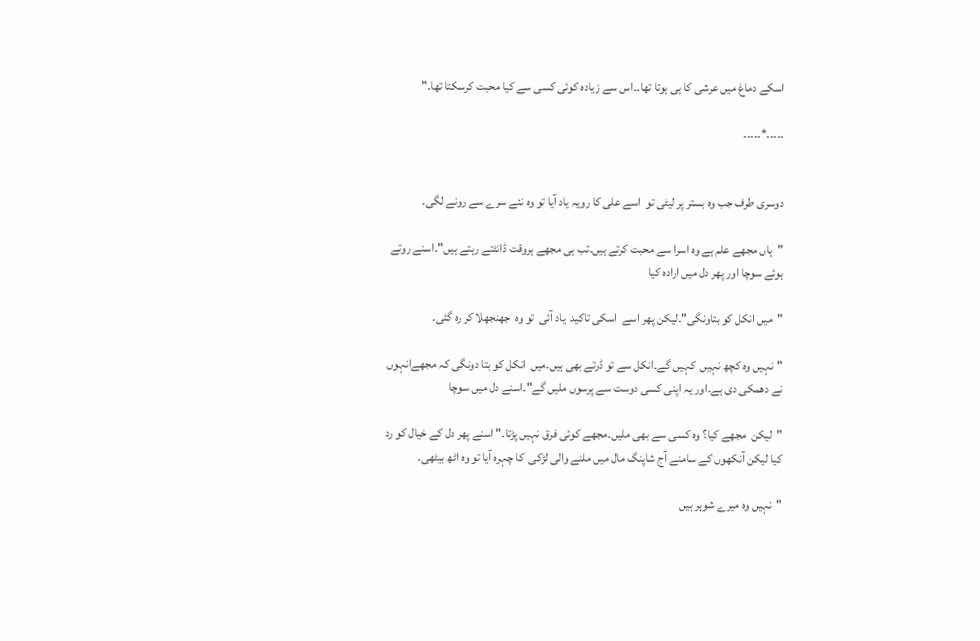اسکے دماغ میں عرشی کا ہی ہوتا تھا۔۔اس سے زیادہ کوئی کسی سے کیا محبت کرسکتا تھا۔"

۔۔۔۔۔*۔۔۔۔۔


دوسری طرف جب وہ بستر پر لیٹی تو  اسے علی کا رویہ یاد آیا تو وہ نئے سرے سے رونے لگی۔

"ہاں مجھے علم ہے وہ اسرا سے محبت کرتے ہیں۔تب ہی مجھے ہروقت ڈانٹتے رہتے ہیں"۔اسنے روتے ہوئے سوچا اور پھر دل میں ارادہ کیا

"میں انکل کو بتاونگی"۔لیکن پھر اسے  اسکی تاکید  یاد آئی  تو وہ  جھنجھلا کر رہ گئی۔

"نہیں وہ کچھ نہیں  کہیں گے۔انکل سے تو ڈرتے بھی ہیں۔میں  انکل کو بتا دونگی کہ مجھےانہوں نے دھمکی دی ہے۔اور یہ اپنی کسی دوست سے پرسوں ملیں گے"۔اسنے دل میں سوچا

"لیکن  مجھے کیا؟ وہ کسی سے بھی ملیں۔مجھے کوئی فرق نہیں پڑتا۔" اسنے پھر دل کے خیال کو رد کیا لیکن آنکھوں کے سامنے آج شاپنگ مال میں ملنے والی لڑکی  کا چہرہ آیا تو وہ اٹھ بیٹھی۔

"نہیں وہ میرے شوہر ہیں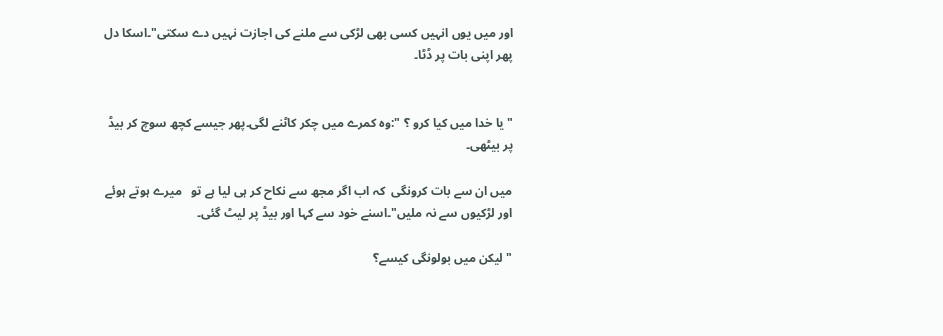اور میں یوں انہیں کسی بھی لڑکی سے ملنے کی اجازت نہیں دے سکتی"۔اسکا دل پھر اپنی بات پر ڈٹا۔


"یا خدا میں کیا کرو ؟ ":وہ کمرے میں چکر کاٹنے لگی۔پھر جیسے کچھ سوچ کر بیڈ پر بیٹھی۔

میں ان سے بات کرونگی  کہ اب اگر مجھ سے نکاح کر ہی لیا ہے تو   میرے ہوتے ہوئے اور لڑکیوں سے نہ ملیں"۔اسنے خود سے کہا اور بیڈ پر لیٹ گئی۔

"لیکن میں بولونگی کیسے؟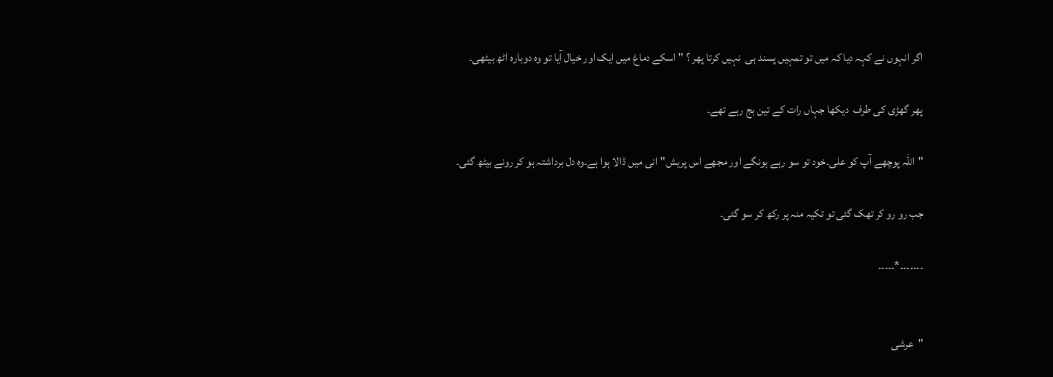اگر انہوں نے کہہ دیا کہ میں تو تمہیں پسند ہی  نہیں کرتا پھر ؟ " اسکے دماغ میں ایک اور خیال آیا تو وہ دوبارہ اٹھ بیٹھی۔

پھر گھڑی کی طرف  دیکھا جہاں رات کے تین بج رہے تھے۔

"اللہ پوچھے آپ کو علی۔خود تو سو رہے ہونگے اور مجھے اس پریش"انی میں ڈالا ہوا ہے۔وہ دل برداشتہ ہو کر رونے بیٹھ گئی۔

جب رو رو کر تھک گئی تو تکیہ منہ پر رکھ کر سو گئی۔

۔۔۔۔۔۔۔*۔۔۔۔۔


"عرشی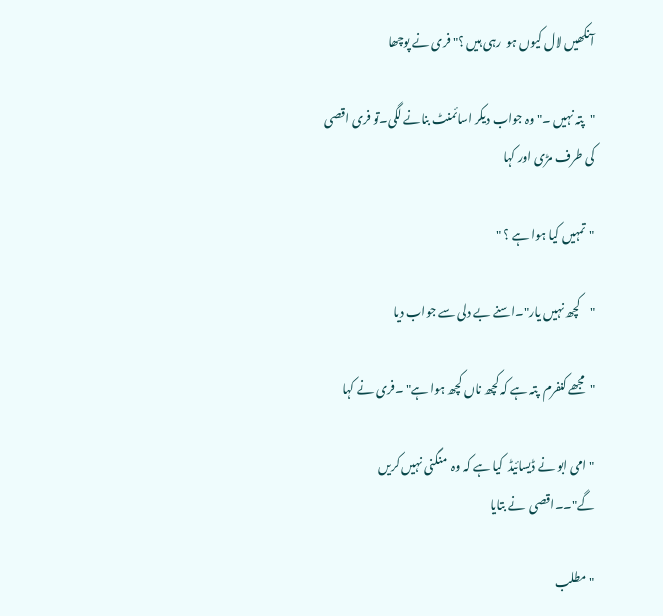آنکھیں لال کیوں ہو  رہی ہیں ؟" فری نے پوچھا

"پتہ نہیں ۔" وہ جواب دیکر اسائمنٹ بنانے لگی۔تو فری اقصی کی طرف مڑی اور کہا

"تمہیں کیا ہوا ہے ؟ "

"کچھ نہیں یار"۔اسنے بے دلی سے جواب دیا

"مجھے کنفرم  پتہ ہے کہ کچھ ناں کچھ ہوا ہے" ۔فری نے کہا

"امی ابو نے ڈیسائیڈ  کیا ہے کہ وہ  منگنی نہیں کریں گے"۔۔اقصی  نے بتایا

"مطلب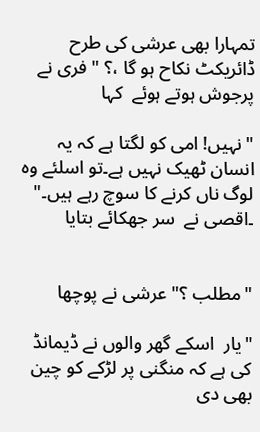تمہارا بھی عرشی کی طرح ڈائریکٹ نکاح ہو گا ،؟ " فری نے پرجوش ہوتے ہوئے  کہا

"نہیں! امی کو لگتا ہے کہ یہ انسان ٹھیک نہیں ہے۔تو اسلئے وہ لوگ ناں کرنے کا سوچ رہے ہیں۔" ۔اقصی نے  سر جھکائے بتایا


"مطلب ؟" عرشی نے پوچھا

"یار  اسکے گھر والوں نے ڈیمانڈ کی ہے کہ منگنی پر لڑکے کو چین بھی دی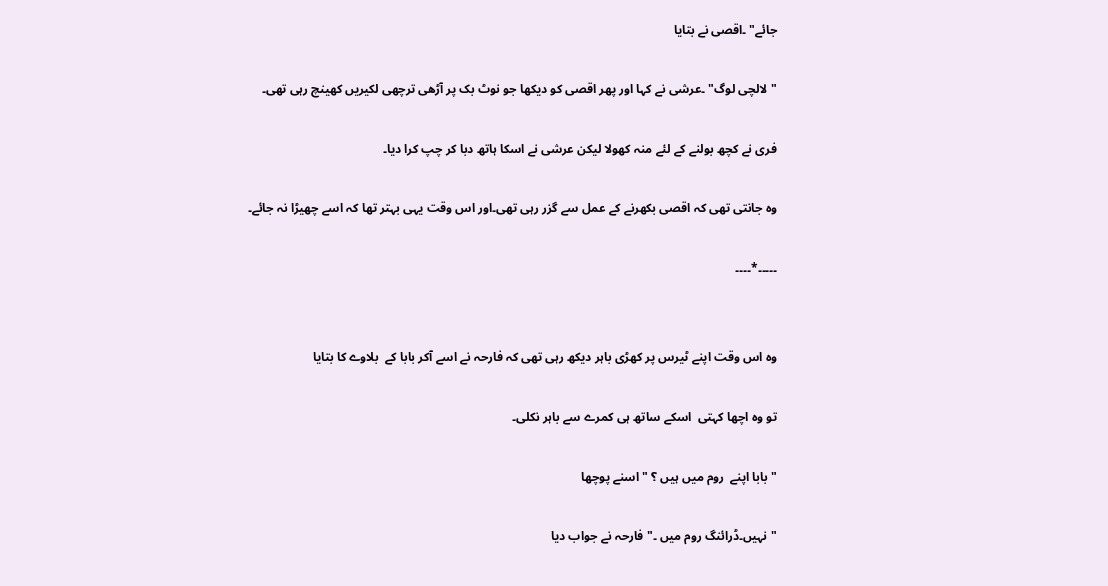جائے" ۔اقصی نے بتایا

"لالچی لوگ" ۔عرشی نے کہا اور پھر اقصی کو دیکھا جو نوٹ بک پر آڑھی ترچھی لکیریں کھینچ رہی تھی۔

فری نے کچھ بولنے کے لئے منہ کھولا لیکن عرشی نے اسکا ہاتھ دبا کر چپ کرا دیا۔

وہ جانتی تھی کہ اقصی بکھرنے کے عمل سے گزر رہی تھی۔اور اس وقت یہی بہتر تھا کہ اسے چھیڑا نہ جائے۔

۔۔۔۔۔*۔۔۔۔


وہ اس وقت اپنے ٹیرس پر کھڑی باہر دیکھ رہی تھی کہ فارحہ نے اسے آکر بابا کے  بلاوے کا بتایا

تو وہ اچھا کہتی  اسکے ساتھ ہی کمرے سے باہر نکلی۔

"بابا اپنے  روم میں ہیں ؟ " اسنے پوچھا

"نہیں۔ڈرائنگ روم میں ۔" فارحہ نے جواب دیا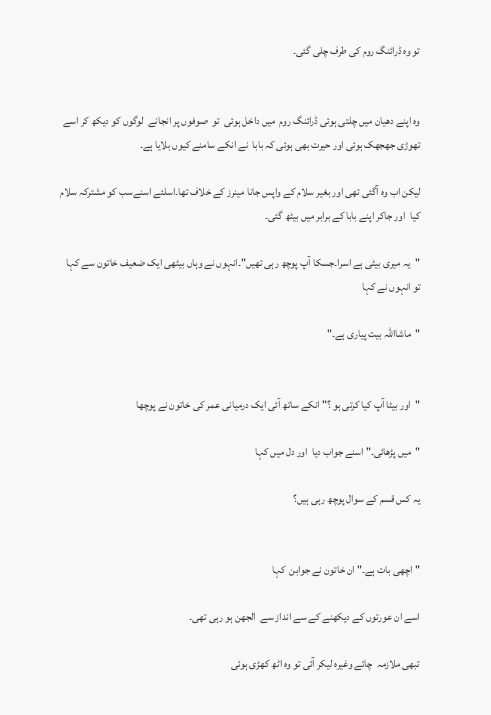تو وہ ڈرائنگ روم کی طرف چلی گئی۔


وہ اپنے دھیان میں چلتی ہوئی ڈرائنگ روم  میں داخل ہوئی  تو  صوفوں پر انجانے  لوگوں کو دیکھ کر اسے تھوڑی جھجھک ہوئی اور حیرت بھی ہوئی کہ بابا  نے انکے سامنے کیوں بلایا ہے۔

لیکن اب وہ آگئی تھی اور بغیر سلام کے واپس جانا مینرز کے خلاف تھا۔اسلئے اسنےسب کو مشترکہ سلام کیا  اور جاکر اپنے بابا کے برابر میں بیٹھ گئی۔

"یہ میری بیٹی ہے اسرا۔جسکا آپ پوچھ رہی تھیں"۔انہوں نے وہاں بیٹھی ایک ضعیف خاتون سے کہا تو انہوں نے کہا

"ماشااللہ بیت پیاری ہے۔"


"اور بیٹا آپ کیا کرتی ہو ؟" انکے ساتھ آئی ایک درمیانی عمر کی خاتون نے پوچھا

"میں پڑھائی۔" اسنے جواب دیا  اور دل میں کہا

یہ کس قسم کے سوال پوچھ رہی ہیں؟


"اچھی بات ہے۔" ان خاتون نے جوابن  کہا

اسے ان عورتوں کے دیکھنے کے سے انداز سے  الجھن ہو رہی تھی۔

تبھی ملازمہ  چائے وغیرہ لیکر آئی تو وہ اٹھ کھڑی ہوئی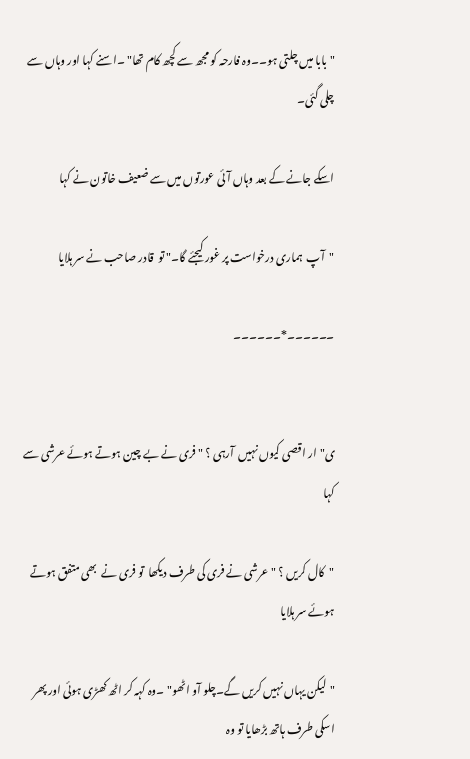"بابا میں چلتی ہو۔۔وہ فارحہ کو مجھ سے کچھ کام تھا" ۔اسنے کہا اور وہاں سے چلی گئی۔

اسکے جانے کے بعد وہاں آئی عورتوں میں سے ضعیف خاتون نے کہا

"آپ  ہماری درخواست پر غور کیجئے گا۔" تو  قادر صاحب نے سر ہلایا

۔۔۔۔۔۔*۔۔۔۔۔۔


ی"ار اقصی کیوں نہیں  آرہی ؟ " فری نے بے چین ہوتے ہوئے عرشی سے کہا

"کال کریں ؟ "عرشی نے فری کی طرف دیکھا  تو فری نے  بھی متفق ہوتے ہوئے سر ہلایا

"لیکن یہاں نہیں کریں گے۔چلو آو اٹھو" ۔وہ کہہ کر اٹھ کھڑی ہوئی اور پھر اسکی طرف ہاتھ بڑھایا تو وہ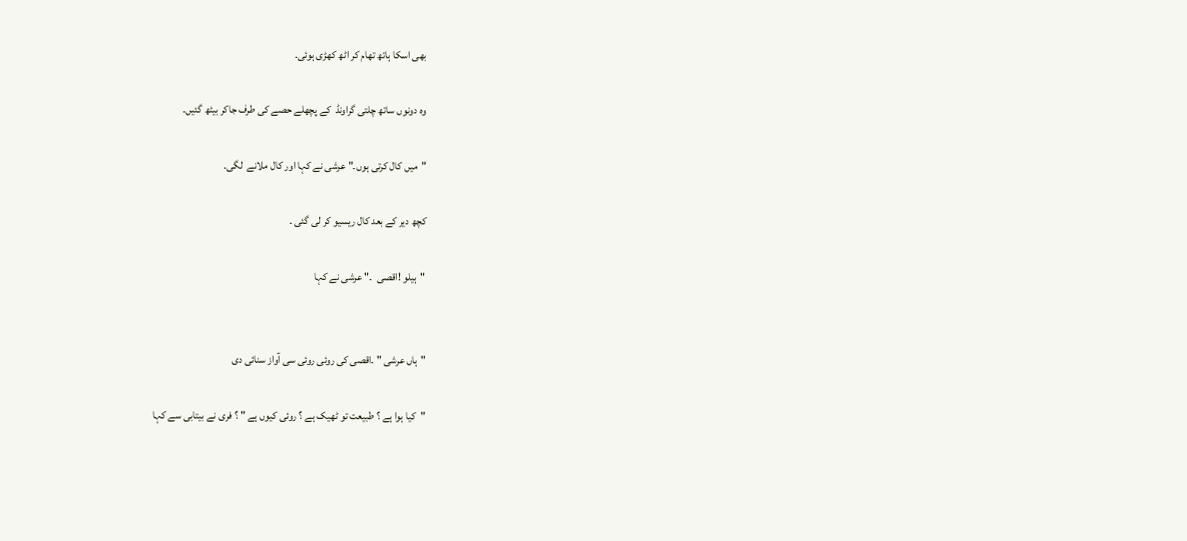بھی اسکا ہاتھ تھام کر اٹھ کھڑی ہوئی۔

وہ دونوں ساتھ چلتی گراونڈ  کے پچھلے حصے کی طرف جاکر بیٹھ گئیں۔

"میں کال کرتی ہوں۔" عرشی نے کہا اور کال ملانے  لگی۔

کچھ دیر کے بعد کال ریسیو کر لی گئی ۔

"ہیلو !اقصی  ۔" عرشی نے کہا


"ہاں عرشی " ۔اقصی کی روئی روئی سی آواز سنائی دی

"کیا ہوا ہے ؟ طبیعت تو ٹھیک ہے ؟ روئی کیوں ہے " ؟ فری نے بیتابی سے کہا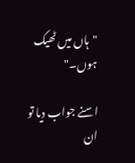"ہاں میں ٹھیک ہوں۔"

اسنے جواب دیا تو ان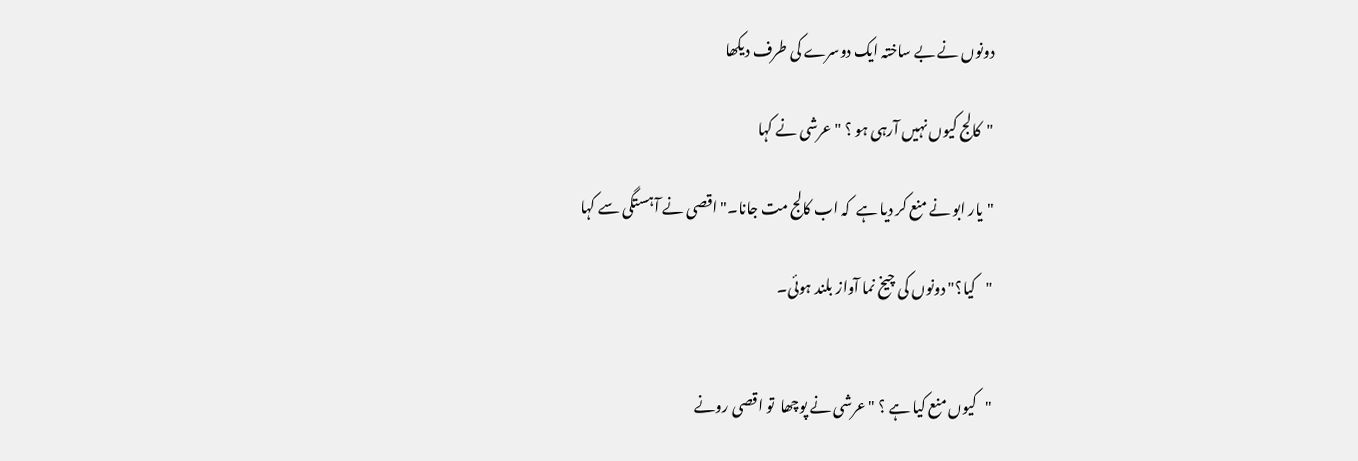دونوں نے بے ساختہ ایک دوسرے کی طرف دیکھا

"کالج کیوں نہیں آرہی ہو ؟ " عرشی نے کہا

"یار ابو نے منع کر دیا ہے  کہ اب کالج مت جانا۔" اقصی نے آہستگی سے کہا

"کیا؟" دونوں کی چیخ نما آواز بلند ہوئی۔


"کیوں منع کیا ہے ؟ " عرشی نے پوچھا  تو اقصی رونے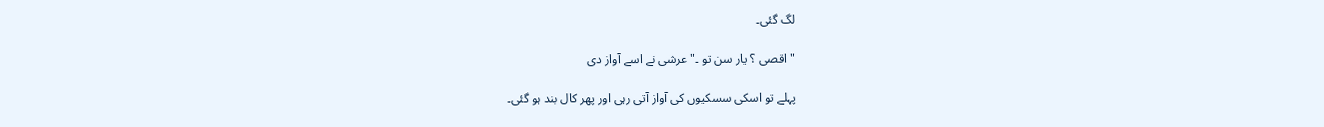لگ گئی۔

"اقصی ؟ یار سن تو ۔" عرشی نے اسے آواز دی

پہلے تو اسکی سسکیوں کی آواز آتی رہی اور پھر کال بند ہو گئی۔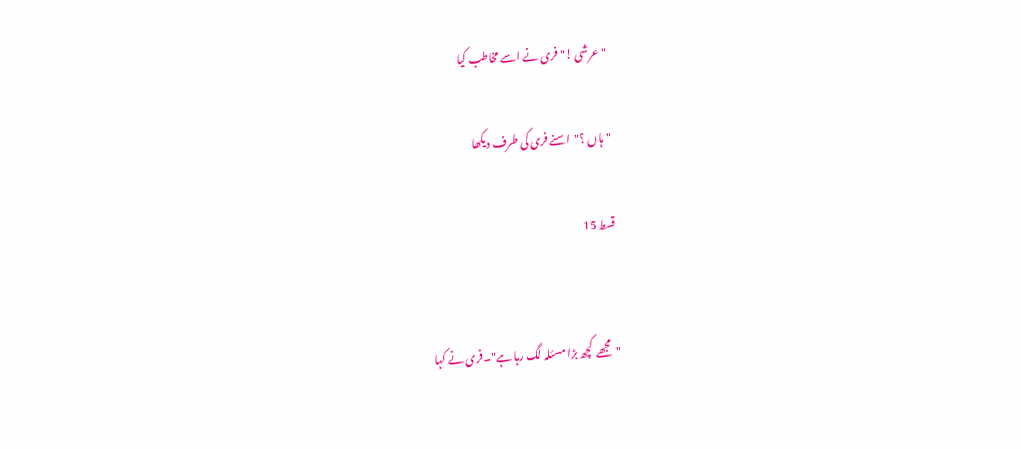"عرشی !" فری نے اسے مخاطب کیا

"ہاں ؟"  اسنے فری کی طرف دیکھا

قسط 15


"مجھے  کچھ بڑا مسئلہ لگ رہا ہے"۔فری نے کہا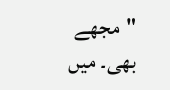"مجھے بھی۔ میں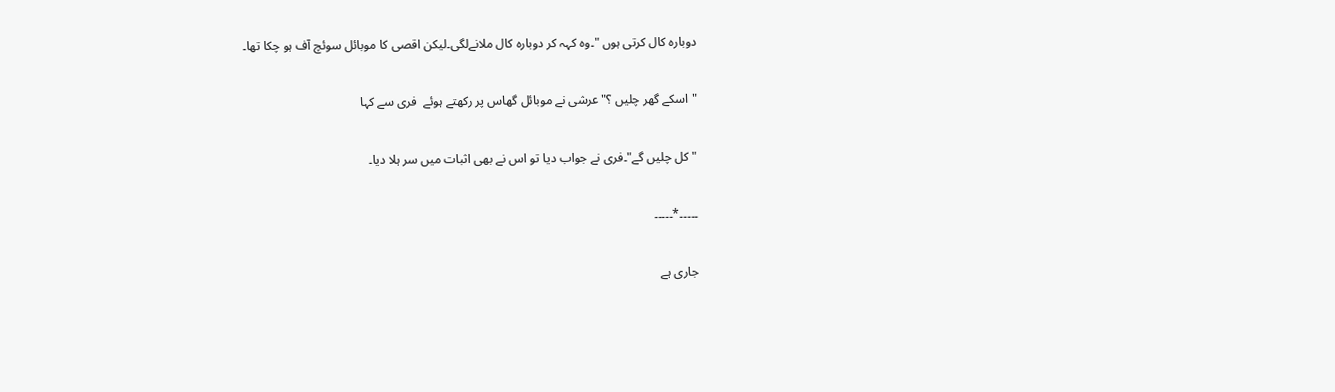دوبارہ کال کرتی ہوں "۔وہ کہہ کر دوبارہ کال ملانےلگی۔لیکن اقصی کا موبائل سوئچ آف ہو چکا تھا۔

"اسکے گھر چلیں ؟" عرشی نے موبائل گھاس پر رکھتے ہوئے  فری سے کہا

"کل چلیں گے"۔فری نے جواب دیا تو اس نے بھی اثبات میں سر ہلا دیا۔

۔۔۔۔۔*۔۔۔۔۔

جاری ہے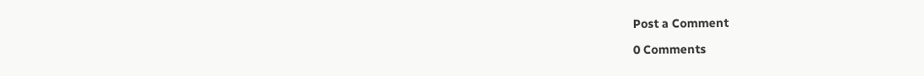Post a Comment

0 Comments